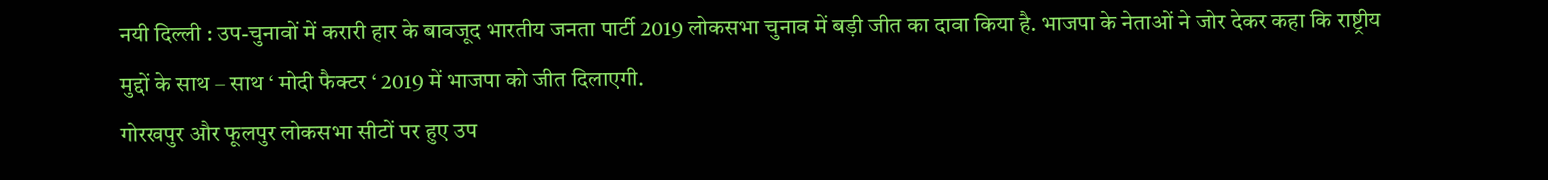नयी दिल्ली : उप-चुनावों में करारी हार के बावजूद भारतीय जनता पार्टी 2019 लोकसभा चुनाव में बड़ी जीत का दावा किया है. भाजपा के नेताओं ने जोर देकर कहा कि राष्ट्रीय मुद्दों के साथ – साथ ‘ मोदी फैक्टर ‘ 2019 में भाजपा को जीत दिलाएगी.
गोरखपुर और फूलपुर लोकसभा सीटों पर हुए उप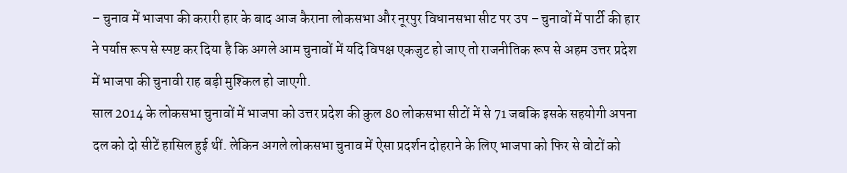– चुनाव में भाजपा की करारी हार के बाद आज कैराना लोकसभा और नूरपुर विधानसभा सीट पर उप – चुनावों में पार्टी की हार ने पर्याप्त रूप से स्पष्ट कर दिया है कि अगले आम चुनावों में यदि विपक्ष एकजुट हो जाए तो राजनीतिक रूप से अहम उत्तर प्रदेश में भाजपा की चुनावी राह बड़ी मुश्किल हो जाएगी.
साल 2014 के लोकसभा चुनावों में भाजपा को उत्तर प्रदेश की कुल 80 लोकसभा सीटों में से 71 जबकि इसके सहयोगी अपना दल को दो सीटें हासिल हुई थीं. लेकिन अगले लोकसभा चुनाव में ऐसा प्रदर्शन दोहराने के लिए भाजपा को फिर से वोटों को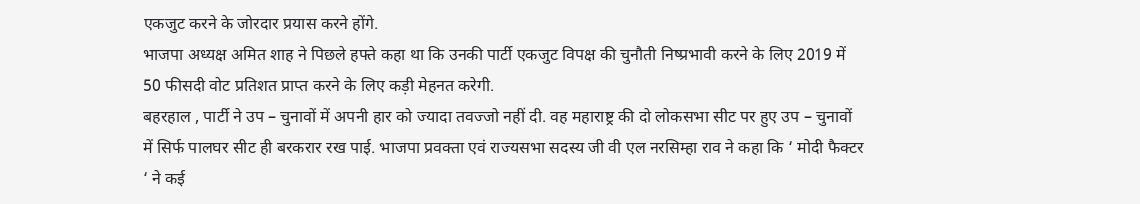एकजुट करने के जोरदार प्रयास करने होंगे.
भाजपा अध्यक्ष अमित शाह ने पिछले हफ्ते कहा था कि उनकी पार्टी एकजुट विपक्ष की चुनौती निष्प्रभावी करने के लिए 2019 में 50 फीसदी वोट प्रतिशत प्राप्त करने के लिए कड़ी मेहनत करेगी.
बहरहाल , पार्टी ने उप – चुनावों में अपनी हार को ज्यादा तवज्जो नहीं दी. वह महाराष्ट्र की दो लोकसभा सीट पर हुए उप – चुनावों में सिर्फ पालघर सीट ही बरकरार रख पाई. भाजपा प्रवक्ता एवं राज्यसभा सदस्य जी वी एल नरसिम्हा राव ने कहा कि ‘ मोदी फैक्टर ‘ ने कई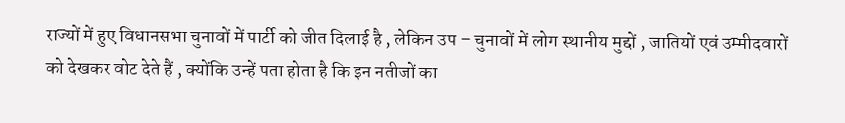राज्यों में हुए विधानसभा चुनावों में पार्टी को जीत दिलाई है , लेकिन उप – चुनावों में लोग स्थानीय मुद्दों , जातियों एवं उम्मीदवारों को देखकर वोट देते हैं , क्योंकि उन्हें पता होता है कि इन नतीजों का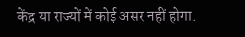केंद्र या राज्यों में कोई असर नहीं होगा.